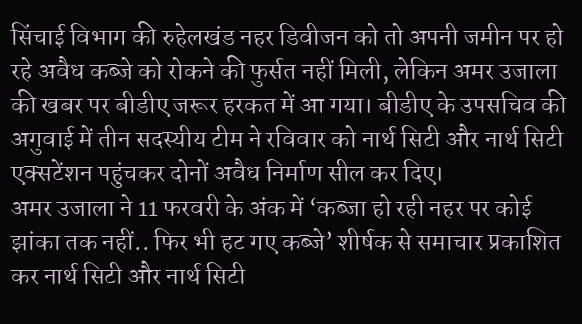सिंचाई विभाग की रुहेलखंड नहर डिवीजन को तो अपनी जमीन पर हो रहे अवैध कब्जे को रोकने की फुर्सत नहीं मिली, लेकिन अमर उजाला की खबर पर बीडीए जरूर हरकत में आ गया। बीडीए के उपसचिव की अगुवाई में तीन सदस्यीय टीम ने रविवार को नार्थ सिटी और नार्थ सिटी एक्सटेंशन पहुंचकर दोनों अवैध निर्माण सील कर दिए।
अमर उजाला ने 11 फरवरी के अंक में ‘कब्जा हो रही नहर पर कोई झांका तक नहीं.. फिर भी हट गए कब्जे’ शीर्षक से समाचार प्रकाशित कर नार्थ सिटी और नार्थ सिटी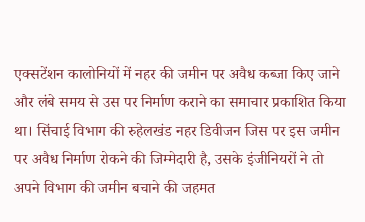एक्सटेंशन कालोनियों में नहर की जमीन पर अवैध कब्जा किए जाने और लंबे समय से उस पर निर्माण कराने का समाचार प्रकाशित किया था। सिंचाई विभाग की रुहेलखंड नहर डिवीजन जिस पर इस जमीन पर अवैध निर्माण रोकने की जिम्मेदारी है, उसके इंजीनियरों ने तो अपने विभाग की जमीन बचाने की जहमत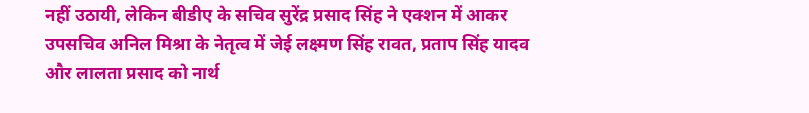नहीं उठायी, लेकिन बीडीए के सचिव सुरेंद्र प्रसाद सिंह ने एक्शन में आकर उपसचिव अनिल मिश्रा के नेतृत्व में जेई लक्ष्मण सिंह रावत, प्रताप सिंह यादव और लालता प्रसाद को नार्थ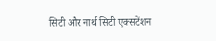सिटी और नार्थ सिटी एक्सटेंशन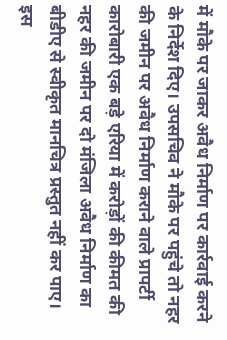में मौके पर जाकर अवैध निर्माण पर कार्रवाई करने के निर्देश दिए। उपसचिव ने मौके पर पहुंचे तो नहर की जमीन पर अवैध निर्माण कराने वाले प्रापर्टी कारोबारी एक बड़े एरिया में करोड़ों की कीमत की नहर की जमीन पर दो मंजिला अवैध निर्माण का बीडीए से स्वीकृत मानचित्र प्रस्तुत नहीं कर पाए। इस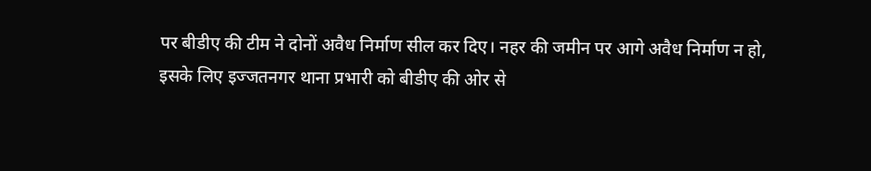पर बीडीए की टीम ने दोनों अवैध निर्माण सील कर दिए। नहर की जमीन पर आगे अवैध निर्माण न हो, इसके लिए इज्जतनगर थाना प्रभारी को बीडीए की ओर से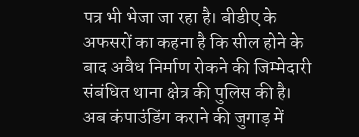पत्र भी भेजा जा रहा है। बीडीए के अफसरों का कहना है कि सील होने के बाद अवैध निर्माण रोकने की जिम्मेदारी संबंधित थाना क्षेत्र की पुलिस की है।
अब कंपाउंडिंग कराने की जुगाड़ में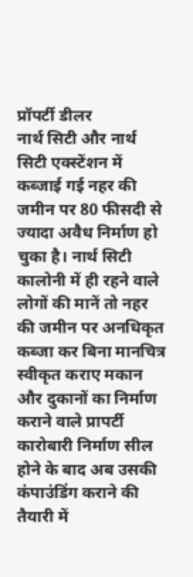प्रॉपर्टी डीलर
नार्थ सिटी और नार्थ सिटी एक्स्टेंशन में कब्जाई गई नहर की जमीन पर 80 फीसदी से ज्यादा अवैध निर्माण हो चुका है। नार्थ सिटी कालोनी में ही रहने वाले लोगों की मानें तो नहर की जमीन पर अनधिकृत कब्जा कर बिना मानचित्र स्वीकृत कराए मकान और दुकानों का निर्माण कराने वाले प्रापर्टी कारोबारी निर्माण सील होने के बाद अब उसकी कंपाउंडिंग कराने की तैयारी में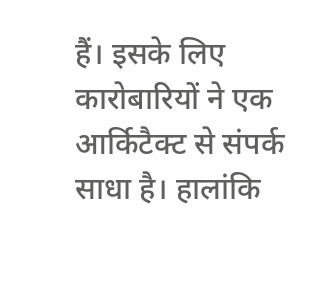हैं। इसके लिए कारोबारियों ने एक आर्किटैक्ट से संपर्क साधा है। हालांकि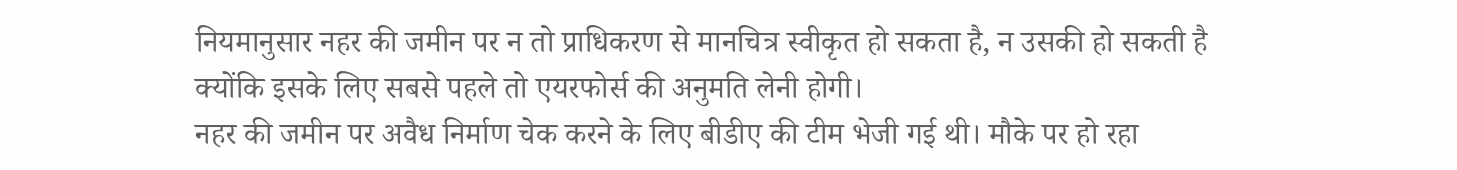नियमानुसार नहर की जमीन पर न तो प्राधिकरण से मानचित्र स्वीकृत हो सकता है, न उसकी हो सकती है क्योंकि इसके लिए सबसे पहले तो एयरफोर्स की अनुमति लेनी होगी।
नहर की जमीन पर अवैध निर्माण चेक करने के लिए बीडीए की टीम भेजी गई थी। मौके पर हो रहा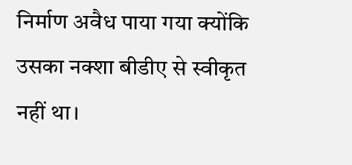निर्माण अवैध पाया गया क्योंकि उसका नक्शा बीडीए से स्वीकृत नहीं था।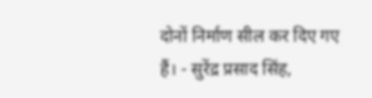दोनों निर्माण सील कर दिए गए हैं। - सुरेंद्र प्रसाद सिंह,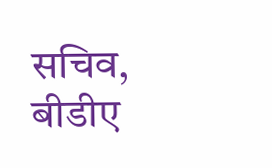सचिव, बीडीए